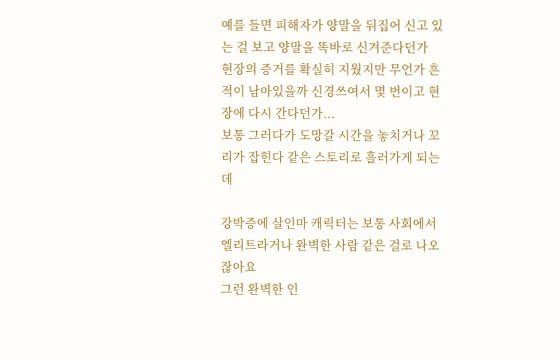예를 들면 피해자가 양말을 뒤집어 신고 있는 걸 보고 양말을 똑바로 신겨준다던가
현장의 증거를 확실히 지웠지만 무언가 흔적이 남아있을까 신경쓰여서 몇 번이고 현장에 다시 간다던가...
보통 그러다가 도망갈 시간을 놓치거나 꼬리가 잡힌다 같은 스토리로 흘러가게 되는데

강박증에 살인마 캐릭터는 보통 사회에서 엘리트라거나 완벽한 사람 같은 걸로 나오잖아요
그런 완벽한 인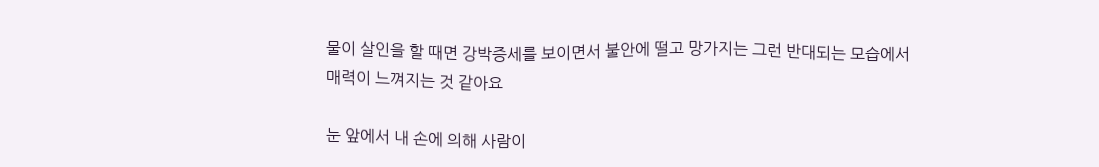물이 살인을 할 때면 강박증세를 보이면서 불안에 떨고 망가지는 그런 반대되는 모습에서 매력이 느껴지는 것 같아요

눈 앞에서 내 손에 의해 사람이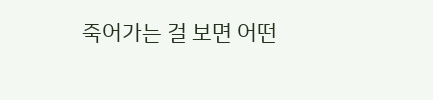죽어가는 걸 보면 어떤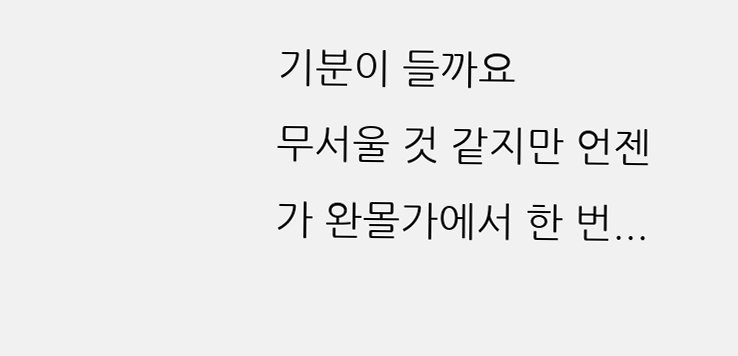기분이 들까요
무서울 것 같지만 언젠가 완몰가에서 한 번...